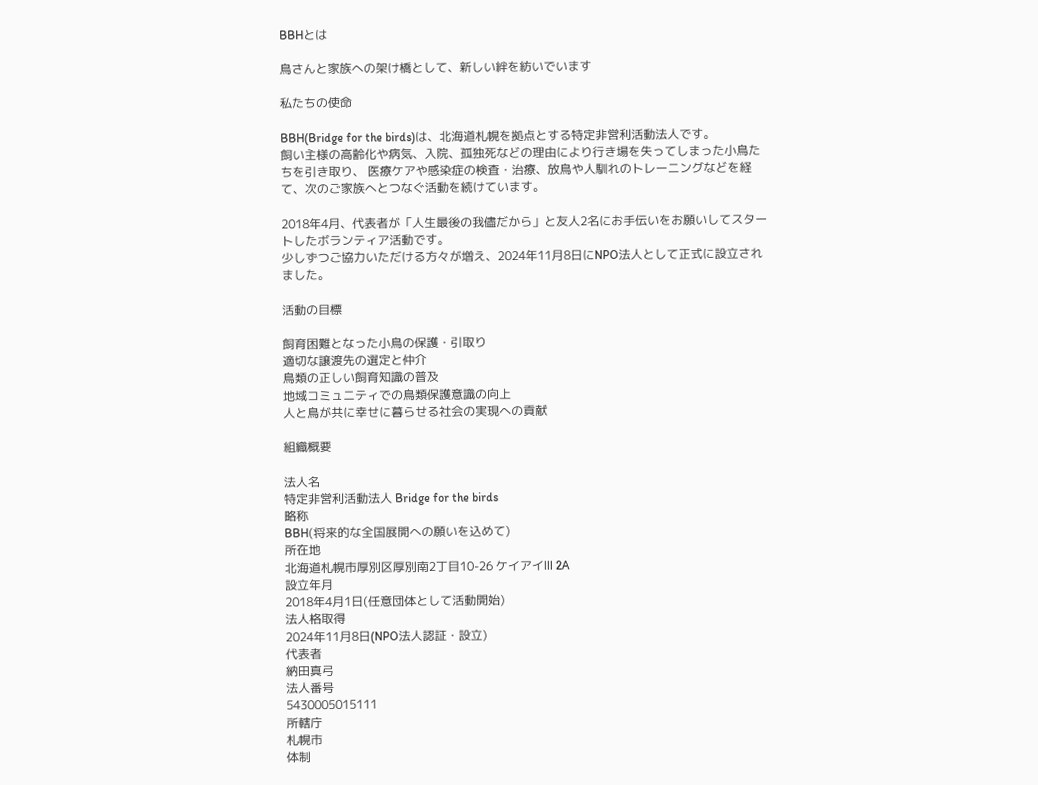BBHとは

鳥さんと家族への架け橋として、新しい絆を紡いでいます

私たちの使命

BBH(Bridge for the birds)は、北海道札幌を拠点とする特定非営利活動法人です。
飼い主様の高齢化や病気、入院、孤独死などの理由により行き場を失ってしまった小鳥たちを引き取り、 医療ケアや感染症の検査・治療、放鳥や人馴れのトレーニングなどを経て、次のご家族へとつなぐ活動を続けています。

2018年4月、代表者が「人生最後の我儘だから」と友人2名にお手伝いをお願いしてスタートしたボランティア活動です。
少しずつご協力いただける方々が増え、2024年11月8日にNPO法人として正式に設立されました。

活動の目標

飼育困難となった小鳥の保護・引取り
適切な譲渡先の選定と仲介
鳥類の正しい飼育知識の普及
地域コミュニティでの鳥類保護意識の向上
人と鳥が共に幸せに暮らせる社会の実現への貢献

組織概要

法人名
特定非営利活動法人 Bridge for the birds
略称
BBH(将来的な全国展開への願いを込めて)
所在地
北海道札幌市厚別区厚別南2丁目10-26 ケイアイⅢ 2A
設立年月
2018年4月1日(任意団体として活動開始)
法人格取得
2024年11月8日(NPO法人認証・設立)
代表者
納田真弓
法人番号
5430005015111
所轄庁
札幌市
体制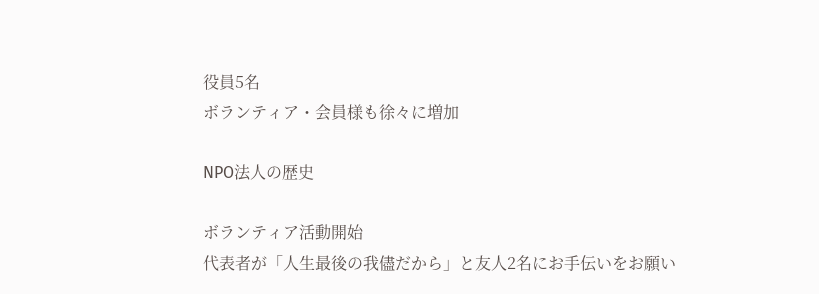役員5名
ボランティア・会員様も徐々に増加

NPO法人の歴史

ボランティア活動開始
代表者が「人生最後の我儘だから」と友人2名にお手伝いをお願い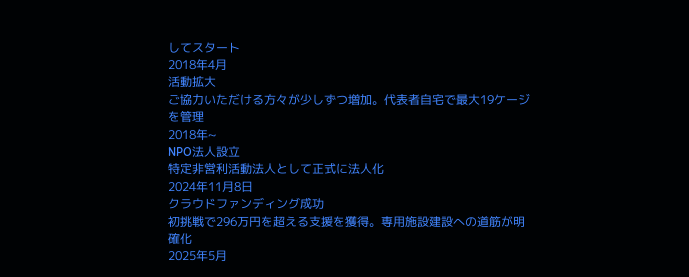してスタート
2018年4月
活動拡大
ご協力いただける方々が少しずつ増加。代表者自宅で最大19ケージを管理
2018年~
NPO法人設立
特定非営利活動法人として正式に法人化
2024年11月8日
クラウドファンディング成功
初挑戦で296万円を超える支援を獲得。専用施設建設への道筋が明確化
2025年5月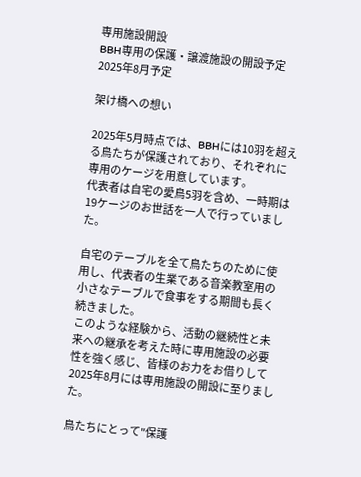専用施設開設
BBH専用の保護・譲渡施設の開設予定
2025年8月予定

架け橋への想い

2025年5月時点では、BBHには10羽を超える鳥たちが保護されており、それぞれに専用のケージを用意しています。
代表者は自宅の愛鳥5羽を含め、一時期は19ケージのお世話を一人で行っていました。

自宅のテーブルを全て鳥たちのために使用し、代表者の生業である音楽教室用の小さなテーブルで食事をする期間も長く続きました。
このような経験から、活動の継続性と未来への継承を考えた時に専用施設の必要性を強く感じ、皆様のお力をお借りして2025年8月には専用施設の開設に至りました。

鳥たちにとって"保護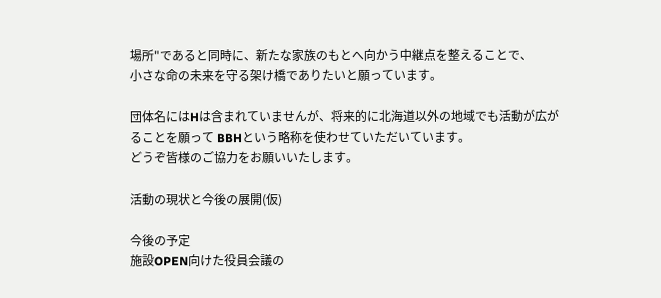場所"であると同時に、新たな家族のもとへ向かう中継点を整えることで、
小さな命の未来を守る架け橋でありたいと願っています。

団体名にはHは含まれていませんが、将来的に北海道以外の地域でも活動が広がることを願って BBHという略称を使わせていただいています。
どうぞ皆様のご協力をお願いいたします。

活動の現状と今後の展開(仮)

今後の予定
施設OPEN向けた役員会議の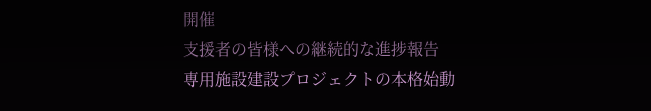開催
支援者の皆様への継続的な進捗報告
専用施設建設プロジェクトの本格始動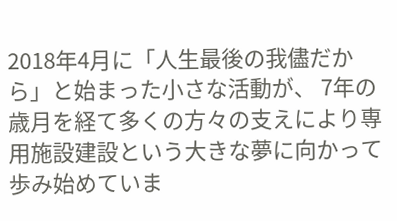2018年4月に「人生最後の我儘だから」と始まった小さな活動が、 7年の歳月を経て多くの方々の支えにより専用施設建設という大きな夢に向かって歩み始めていま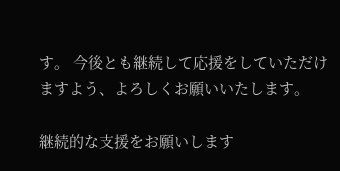す。 今後とも継続して応援をしていただけますよう、よろしくお願いいたします。

継続的な支援をお願いします